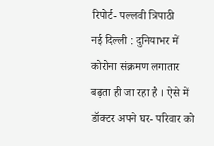रिपोर्ट- पल्लवी त्रिपाठी
नई दिल्ली : दुनियाभर में कोरोना संक्रमण लगातार बढ़ता ही जा रहा है । ऐसे में डॉक्टर अपने घर- परिवार को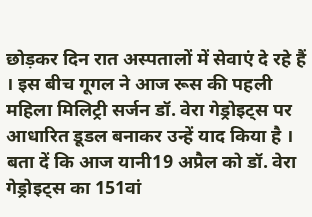छोड़कर दिन रात अस्पतालों में सेवाएं दे रहे हैं । इस बीच गूगल ने आज रूस की पहली महिला मिलिट्री सर्जन डॉ. वेरा गेड्रोइट्स पर आधारित डूडल बनाकर उन्हें याद किया है ।
बता दें कि आज यानी19 अप्रैल को डॉ. वेरा गेड्रोइट्स का 151वां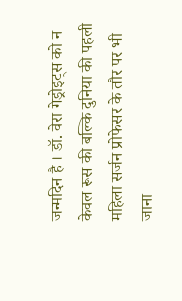जन्मदिन है । डॉ. वेरा गेड्रोइट्स को न केवल रूस की बल्कि दुनिया की पहली महिला सर्जन प्रोफेसर के तौर पर भी जाना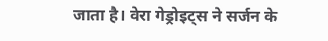जाता है। वेरा गेड्रोइट्स ने सर्जन के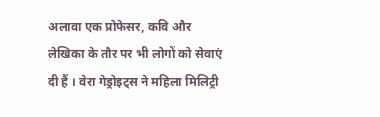अलावा एक प्रोफेसर, कवि और लेखिका के तौर पर भी लोगों को सेवाएं दी हैं । वेरा गेड्रोइट्स ने महिला मिलिट्री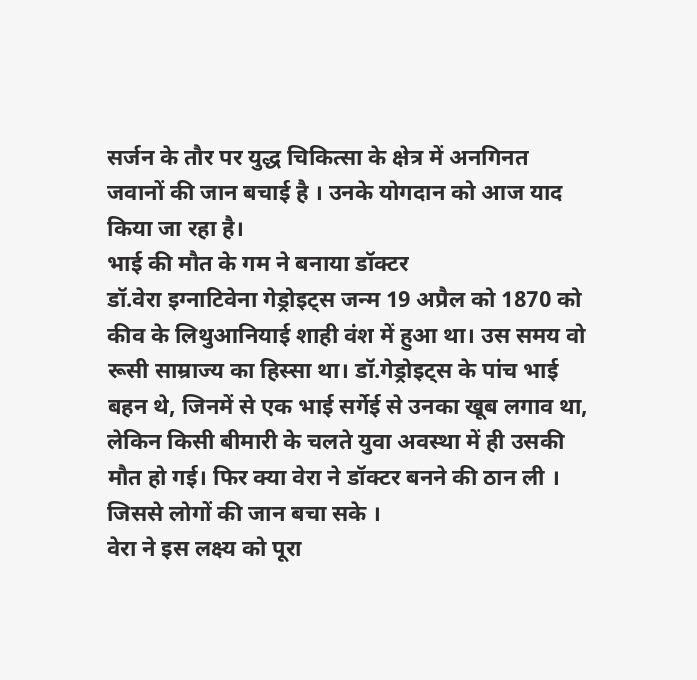सर्जन के तौर पर युद्ध चिकित्सा के क्षेत्र में अनगिनत जवानों की जान बचाई है । उनके योगदान को आज याद किया जा रहा है।
भाई की मौत के गम ने बनाया डॉक्टर
डॉ.वेरा इग्नाटिवेना गेड्रोइट्स जन्म 19 अप्रैल को 1870 को कीव के लिथुआनियाई शाही वंश में हुआ था। उस समय वो रूसी साम्राज्य का हिस्सा था। डॉ.गेड्रोइट्स के पांच भाई बहन थे, जिनमें से एक भाई सर्गेई से उनका खूब लगाव था, लेकिन किसी बीमारी के चलते युवा अवस्था में ही उसकी मौत हो गई। फिर क्या वेरा ने डॉक्टर बनने की ठान ली । जिससे लोगों की जान बचा सके ।
वेरा ने इस लक्ष्य को पूरा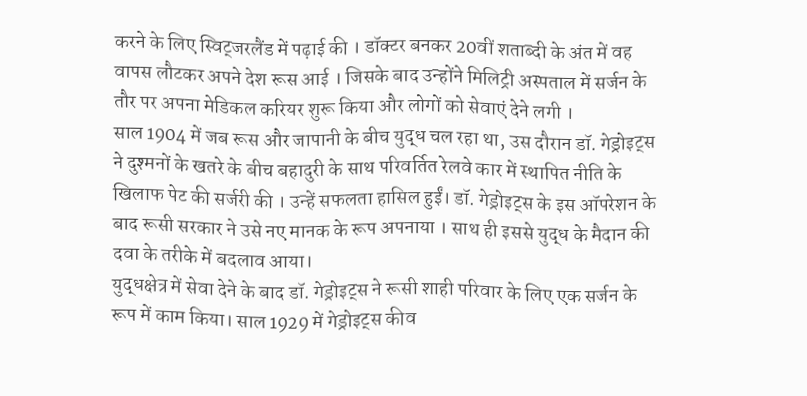करने के लिए स्विट्जरलैंड में पढ़ाई की । डॉक्टर बनकर 20वीं शताब्दी के अंत में वह वापस लौटकर अपने देश रूस आई । जिसके बाद उन्होंने मिलिट्री अस्पताल में सर्जन के तौर पर अपना मेडिकल करियर शुरू किया और लोगों को सेवाएं देने लगी ।
साल 1904 में जब रूस और जापानी के बीच युद्ध चल रहा था, उस दौरान डॉ. गेड्रोइट्स ने दुश्मनों के खतरे के बीच बहादुरी के साथ परिवर्तित रेलवे कार में स्थापित नीति के खिलाफ पेट की सर्जरी की । उन्हें सफलता हासिल हुईं। डॉ. गेड्रोइट्स के इस ऑपरेशन के बाद रूसी सरकार ने उसे नए मानक के रूप अपनाया । साथ ही इससे युद्ध के मैदान की दवा के तरीके में बदलाव आया।
युद्धक्षेत्र में सेवा देने के बाद डॉ. गेड्रोइट्स ने रूसी शाही परिवार के लिए एक सर्जन के रूप में काम किया। साल 1929 में गेड्रोइट्स कीव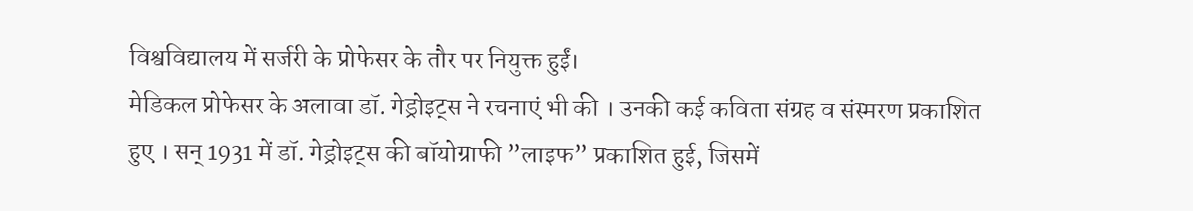विश्वविद्यालय में सर्जरी के प्रोफेसर के तौर पर नियुक्त हुईं।
मेडिकल प्रोफेसर के अलावा डॉ. गेड्रोइट्स ने रचनाएं भी की । उनकी कई कविता संग्रह व संस्मरण प्रकाशित हुए । सन् 1931 में डॉ. गेड्रोइट्स की बॉयोग्राफी ”लाइफ” प्रकाशित हुई, जिसमें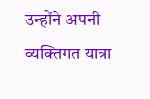उन्होंने अपनी व्यक्तिगत यात्रा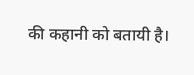की कहानी को बतायी है।